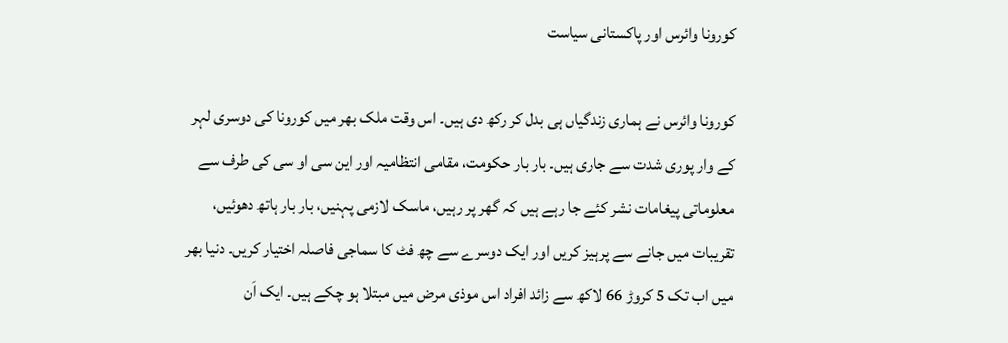کورونا وائرس اور پاکستانی سیاست

کورونا وائرس نے ہماری زندگیاں ہی بدل کر رکھ دی ہیں۔ اس وقت ملک بھر میں کورونا کی دوسری لہر کے وار پوری شدت سے جاری ہیں۔ بار بار حکومت، مقامی انتظامیہ اور این سی او سی کی طرف سے معلوماتی پیغامات نشر کئے جا رہے ہیں کہ گھر پر رہیں، ماسک لازمی پہنیں، بار بار ہاتھ دھوئیں، تقریبات میں جانے سے پرہیز کریں اور ایک دوسرے سے چھ فٹ کا سماجی فاصلہ اختیار کریں۔ دنیا بھر میں اب تک 5 کروڑ 66 لاکھ سے زائد افراد اس موذی مرض میں مبتلا ہو چکے ہیں۔ ایک اَن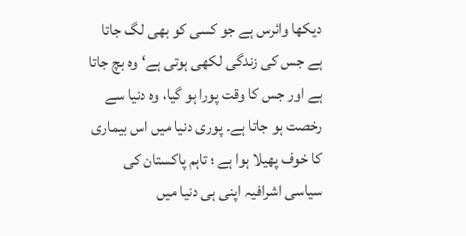دیکھا وائرس ہے جو کسی کو بھی لگ جاتا ہے جس کی زندگی لکھی ہوتی ہے‘ وہ بچ جاتا ہے اور جس کا وقت پورا ہو گیا، وہ دنیا سے رخصت ہو جاتا ہے۔ پوری دنیا میں اس بیماری کا خوف پھیلا ہوا ہے ؛ تاہم پاکستان کی سیاسی اشرافیہ اپنی ہی دنیا میں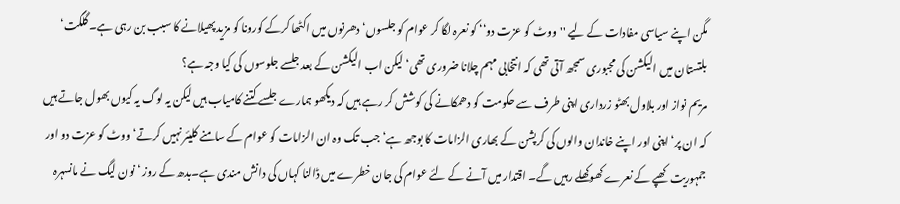مگن اپنے سیاسی مفادات کے لیے ''ووٹ کو عزت دو‘‘ کو نعرہ لگا کر عوام کو جلسوں‘ دھرنوں میں اکٹھا کرکے کورونا کو مزید پھیلانے کا سبب بن رہی ہے۔ گلگت‘ بلتستان میں الیکشن کی مجبوری سمجھ آتی تھی کہ انتخابی مہم چلانا ضروری تھی‘ لیکن اب الیکشن کے بعد جلسے جلوسوں کی کیا وجہ ہے؟
مریم نواز اور بلاول بھٹو زرداری اپنی طرف سے حکومت کو دھمکانے کی کوشش کر رہے ہیں کہ دیکھو ہمارے جلسے کتنے کامیاب ہیں لیکن یہ لوگ یہ کیوں بھول جاتے ہیں کہ ان پر‘ اپنی اور اپنے خاندان والوں کی کرپشن کے بھاری الزامات کا بوجھ ہے‘ جب تک وہ ان الزامات کو عوام کے سامنے کلیئر نہیں کرتے‘ ووٹ کو عزت دو اور جمہوریت کھپے کے نعرے کھوکھلے رہیں گے۔ اقتدار میں آنے کے لئے عوام کی جان خطرے میں ڈالنا کہاں کی دانش مندی ہے۔بدھ کے روز ‘نون لیگ نے مانسہرہ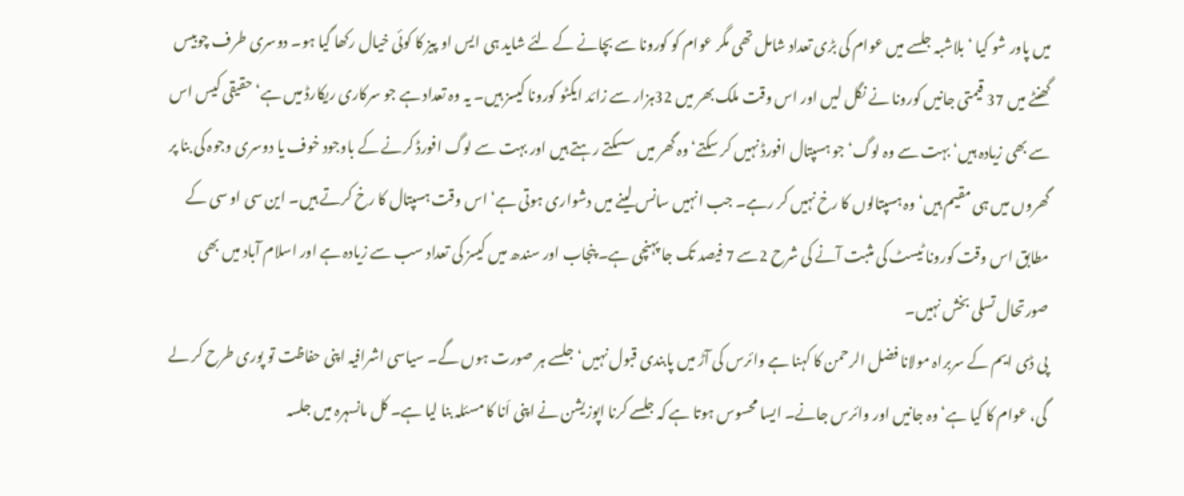میں پاور شو کیا ‘بلاشبہ جلسے میں عوام کی بڑی تعداد شامل تھی مگر عوام کو کورونا سے بچانے کے لئے شاید ہی ایس او پیز کا کوئی خیال رکھا گیا ہو۔ دوسری طرف چوبیس گھنٹے میں 37 قیمتی جانیں کورونا نے نگل لیں اور اس وقت ملک بھر میں 32ہزار سے زائد ایکٹو کورونا کیسز ہیں۔ یہ وہ تعداد ہے جو سرکاری ریکارڈ میں ہے‘ حقیقی کیس اس سے بھی زیادہ ہیں‘ بہت سے وہ لوگ‘ جو ہسپتال افورڈ نہیں کر سکتے‘ وہ گھر میں سسکتے رہتے ہیں اور بہت سے لوگ افورڈ کرنے کے باوجود خوف یا دوسری وجوہ کی بنا پر گھروں میں ہی مقیم ہیں‘ وہ ہسپتالوں کا رخ نہیں کر رہے۔ جب انہیں سانس لینے میں دشواری ہوتی ہے‘ اس وقت ہسپتال کا رخ کرتے ہیں۔ این سی او سی کے مطابق اس وقت کورونا ٹیسٹ کی مثبت آنے کی شرح 2سے 7 فیصد تک جا پہنچی ہے۔ پنجاب اور سندھ میں کیسز کی تعداد سب سے زیادہ ہے اور اسلام آباد میں بھی صورتحال تسلی بخش نہیں۔
پی ڈی ایم کے سربراہ مولانا فضل الرحمن کا کہنا ہے وائرس کی آڑ میں پابندی قبول نہیں‘ جلسے ہر صورت ہوں گے۔ سیاسی اشرافیہ اپنی حفاظت تو پوری طرح کر لے گی، عوام کا کیا ہے‘ وہ جانیں اور وائرس جانے۔ ایسا محسوس ہوتا ہے کہ جلسے کرنا اپوزیشن نے اپنی اَنا کا مسئلہ بنا لیا ہے۔ کل مانسہرہ میں جلسہ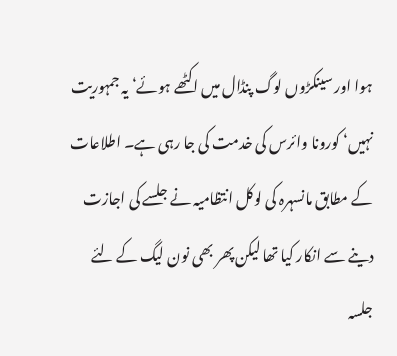ہوا اور سینکڑوں لوگ پنڈال میں اکٹھے ہوئے‘ یہ جمہوریت نہیں‘ کورونا وائرس کی خدمت کی جا رہی ہے۔ اطلاعات کے مطابق مانسہرہ کی لوکل انتظامیہ نے جلسے کی اجازت دینے سے انکار کیا تھا لیکن پھر بھی نون لیگ کے لئے جلسہ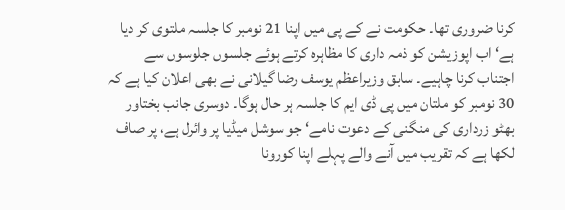کرنا ضروری تھا۔ حکومت نے کے پی میں اپنا 21 نومبر کا جلسہ ملتوی کر دیا ہے‘ اب اپوزیشن کو ذمہ داری کا مظاہرہ کرتے ہوئے جلسوں جلوسوں سے اجتناب کرنا چاہیے۔ سابق وزیراعظم یوسف رضا گیلانی نے بھی اعلان کیا ہے کہ 30 نومبر کو ملتان میں پی ڈی ایم کا جلسہ ہر حال ہوگا۔ دوسری جانب بختاور بھٹو زرداری کی منگنی کے دعوت نامے‘ جو سوشل میڈیا پر وائرل ہے، پر صاف لکھا ہے کہ تقریب میں آنے والے پہلے اپنا کورونا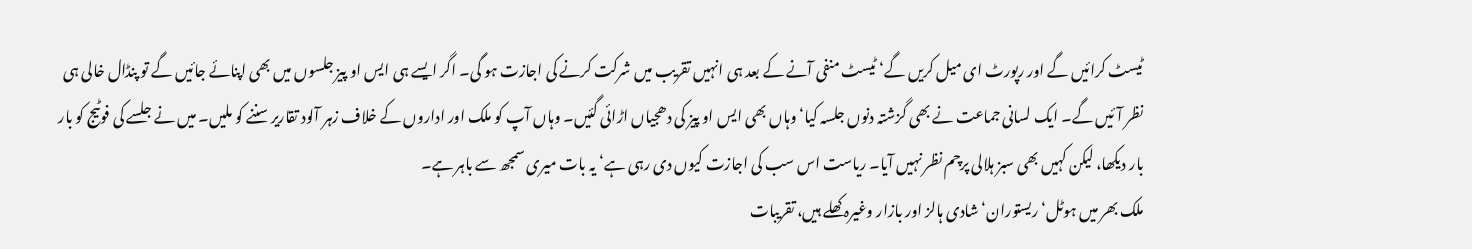ٹیسٹ کرائیں گے اور رپورٹ ای میل کریں گے‘ ٹیسٹ منفی آنے کے بعد ہی انہیں تقریب میں شرکت کرنے کی اجازت ہو گی۔ اگر ایسے ہی ایس او پیز جلسوں میں بھی اپنائے جائیں گے تو پنڈال خالی ہی نظر آئیں گے۔ ایک لسانی جماعت نے بھی گزشتہ دنوں جلسہ کیا‘ وہاں بھی ایس او پیز کی دھجیاں اڑائی گئیں۔ وہاں آپ کو ملک اور اداروں کے خلاف زہر آلود تقاریر سننے کو ملیں۔ میں نے جلسے کی فوٹیج کو بار بار دیکھا، لیکن کہیں بھی سبز ہلالی پرچم نظر نہیں آیا۔ ریاست اس سب کی اجازت کیوں دی رہی ہے‘ یہ بات میری سمجھ سے باہر ہے۔
ملک بھر میں ہوٹل‘ ریستوران‘ شادی ہالز اور بازار وغیرہ کھلے ہیں، تقریبات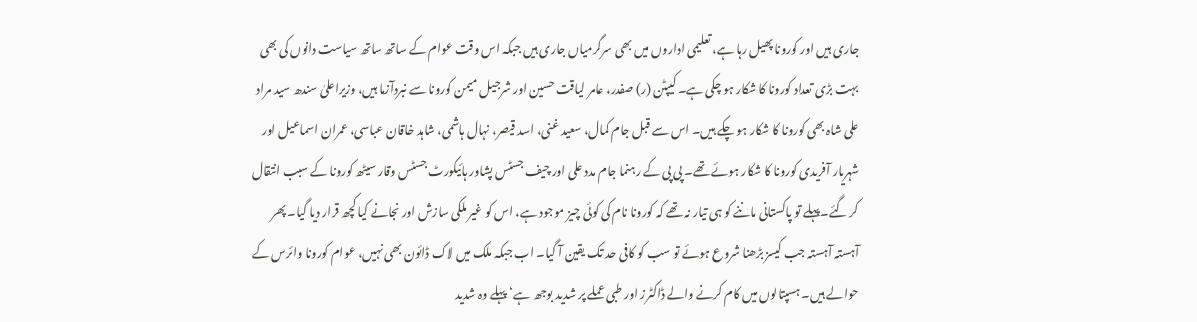جاری ہیں اور کورونا پھیل رہا ہے، تعلیمی اداروں میں بھی سرگرمیاں جاری ہیں جبکہ اس وقت عوام کے ساتھ ساتھ سیاست دانوں کی بھی بہت بڑی تعداد کورونا کا شکار ہو چکی ہے۔ کیپٹن (ر) صفدر، عامر لیاقت حسین اور شرجیل میمن کورونا سے نبردآزما ہیں، وزیراعلیٰ سندھ سید مراد علی شاہ بھی کورونا کا شکار ہو چکے ہیں۔ اس سے قبل جام کمال، سعید غنی، اسد قیصر، نہال ہاشمی، شاہد خاقان عباسی، عمران اسماعیل اور شہریار آفریدی کورونا کا شکار ہوئے تھے۔ پی پی کے رہنما جام مدد علی اور چیف جسٹس پشاور ہائیکورٹ جسٹس وقار سیٹھ کورونا کے سبب انتقال کر گئے۔پہلے تو پاکستانی ماننے کو ہی تیار نہ تھے کہ کورونا نام کی کوئی چیز موجود ہے، اس کو غیر ملکی سازش اور نجانے کیا کچھ قرار دیا گیا۔ پھر آہستہ آہستہ جب کیسز بڑھنا شروع ہوئے تو سب کو کافی حد تک یقین آ گیا۔ اب جبکہ ملک میں لاک ڈائون بھی نہیں، عوام کورونا وائرس کے حوالے ہیں۔ ہسپتالوں میں کام کرنے والے ڈاکٹرز اور طبی عملے پر شدید بوجھ ہے‘ پہلے وہ شدید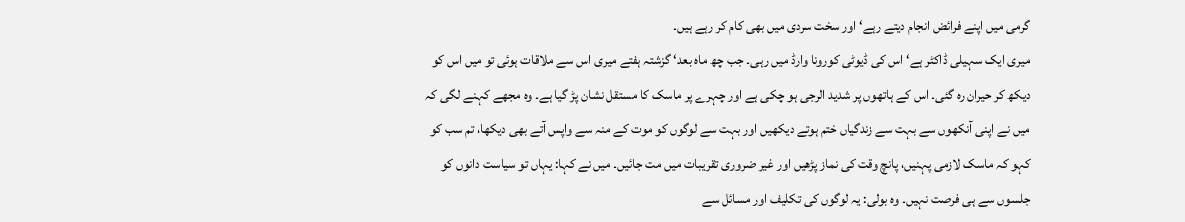گرمی میں اپنے فرائض انجام دیتے رہے‘ اور سخت سردی میں بھی کام کر رہے ہیں۔
میری ایک سہیلی ڈاکٹر ہے‘ اس کی ڈیوٹی کورونا وارڈ میں رہی۔ جب چھ ماہ بعد‘ گزشتہ ہفتے میری اس سے ملاقات ہوئی تو میں اس کو دیکھ کر حیران رہ گئی۔ اس کے ہاتھوں پر شدید الرجی ہو چکی ہے اور چہرے پر ماسک کا مستقل نشان پڑ گیا ہے۔ وہ مجھے کہنے لگی کہ میں نے اپنی آنکھوں سے بہت سے زندگیاں ختم ہوتے دیکھیں اور بہت سے لوگوں کو موت کے منہ سے واپس آتے بھی دیکھا، تم سب کو کہو کہ ماسک لازمی پہنیں، پانچ وقت کی نماز پڑھیں اور غیر ضروری تقریبات میں مت جائیں۔ میں نے کہا: یہاں تو سیاست دانوں کو جلسوں سے ہی فرصت نہیں۔ وہ بولی: یہ لوگوں کی تکلیف اور مسائل سے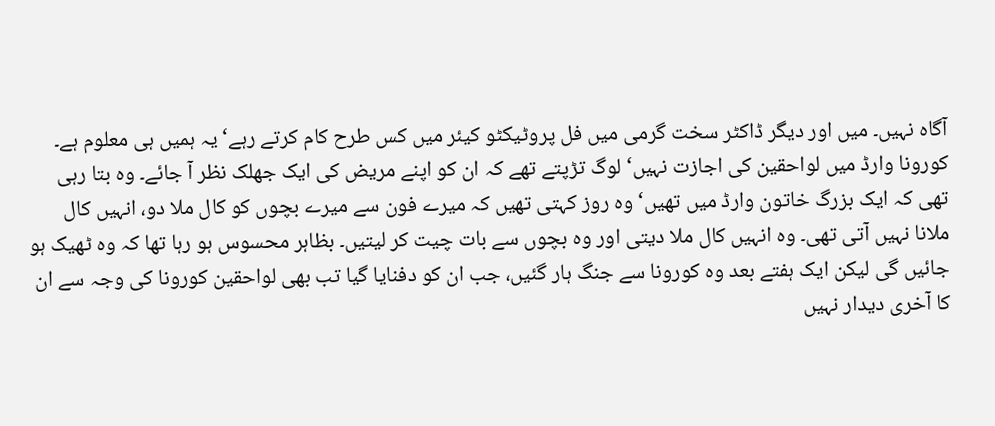آگاہ نہیں۔ میں اور دیگر ڈاکٹر سخت گرمی میں فل پروٹیکٹو کیئر میں کس طرح کام کرتے رہے‘ یہ ہمیں ہی معلوم ہے۔ کورونا وارڈ میں لواحقین کی اجازت نہیں‘ لوگ تڑپتے تھے کہ ان کو اپنے مریض کی ایک جھلک نظر آ جائے۔ وہ بتا رہی تھی کہ ایک بزرگ خاتون وارڈ میں تھیں‘ وہ روز کہتی تھیں کہ میرے فون سے میرے بچوں کو کال ملا دو، انہیں کال ملانا نہیں آتی تھی۔ وہ انہیں کال ملا دیتی اور وہ بچوں سے بات چیت کر لیتیں۔ بظاہر محسوس ہو رہا تھا کہ وہ ٹھیک ہو جائیں گی لیکن ایک ہفتے بعد وہ کورونا سے جنگ ہار گئیں، جب ان کو دفنایا گیا تب بھی لواحقین کورونا کی وجہ سے ان کا آخری دیدار نہیں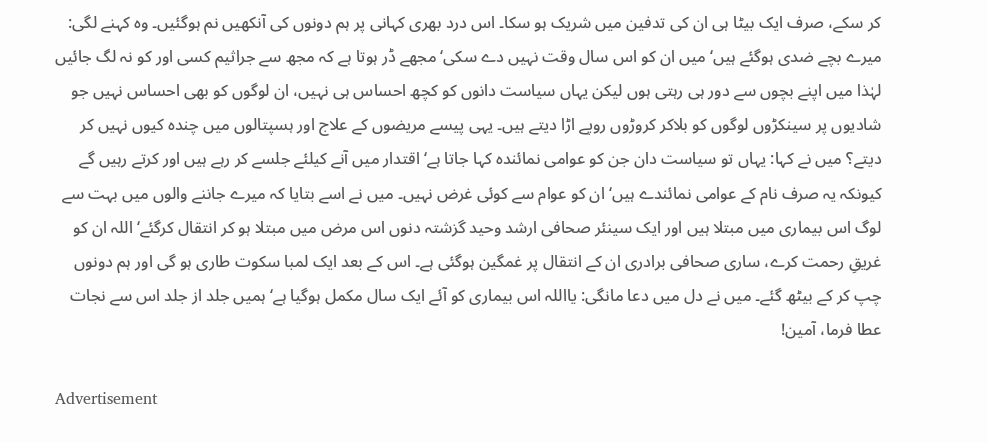کر سکے، صرف ایک بیٹا ہی ان کی تدفین میں شریک ہو سکا۔ اس درد بھری کہانی پر ہم دونوں کی آنکھیں نم ہوگئیں۔ وہ کہنے لگی: میرے بچے ضدی ہوگئے ہیں‘ میں ان کو اس سال وقت نہیں دے سکی‘ مجھے ڈر ہوتا ہے کہ مجھ سے جراثیم کسی اور کو نہ لگ جائیں لہٰذا میں اپنے بچوں سے دور ہی رہتی ہوں لیکن یہاں سیاست دانوں کو کچھ احساس ہی نہیں، ان لوگوں کو بھی احساس نہیں جو شادیوں پر سینکڑوں لوگوں کو بلاکر کروڑوں روپے اڑا دیتے ہیں۔ یہی پیسے مریضوں کے علاج اور ہسپتالوں میں چندہ کیوں نہیں کر دیتے؟ میں نے کہا: یہاں تو سیاست دان جن کو عوامی نمائندہ کہا جاتا ہے‘ اقتدار میں آنے کیلئے جلسے کر رہے ہیں اور کرتے رہیں گے کیونکہ یہ صرف نام کے عوامی نمائندے ہیں‘ ان کو عوام سے کوئی غرض نہیں۔ میں نے اسے بتایا کہ میرے جاننے والوں میں بہت سے لوگ اس بیماری میں مبتلا ہیں اور ایک سینئر صحافی ارشد وحید گزشتہ دنوں اس مرض میں مبتلا ہو کر انتقال کرگئے‘ اللہ ان کو غریقِ رحمت کرے، ساری صحافی برادری ان کے انتقال پر غمگین ہوگئی ہے۔ اس کے بعد ایک لمبا سکوت طاری ہو گی اور ہم دونوں چپ کر کے بیٹھ گئے۔ میں نے دل میں دعا مانگی: یااللہ اس بیماری کو آئے ایک سال مکمل ہوگیا ہے‘ ہمیں جلد از جلد اس سے نجات عطا فرما، آمین!

Advertisement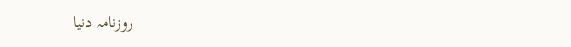روزنامہ دنیا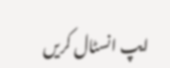ایپ انسٹال کریں